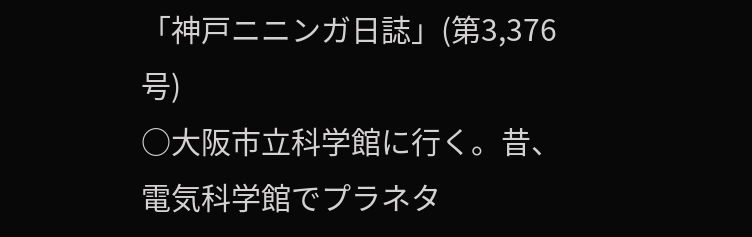「神戸ニニンガ日誌」(第3,376号)
○大阪市立科学館に行く。昔、電気科学館でプラネタ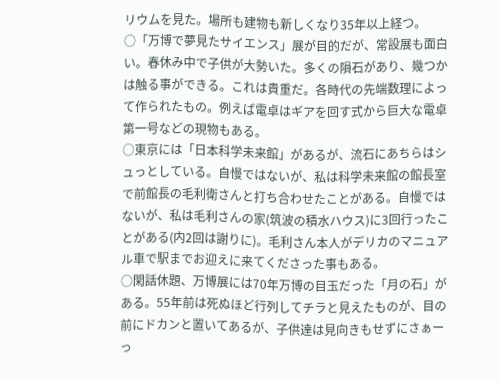リウムを見た。場所も建物も新しくなり35年以上経つ。
○「万博で夢見たサイエンス」展が目的だが、常設展も面白い。春休み中で子供が大勢いた。多くの隕石があり、幾つかは触る事ができる。これは貴重だ。各時代の先端数理によって作られたもの。例えば電卓はギアを回す式から巨大な電卓第一号などの現物もある。
○東京には「日本科学未来館」があるが、流石にあちらはシュっとしている。自慢ではないが、私は科学未来館の館長室で前館長の毛利衛さんと打ち合わせたことがある。自慢ではないが、私は毛利さんの家(筑波の積水ハウス)に3回行ったことがある(内2回は謝りに)。毛利さん本人がデリカのマニュアル車で駅までお迎えに来てくださった事もある。
○閑話休題、万博展には70年万博の目玉だった「月の石」がある。55年前は死ぬほど行列してチラと見えたものが、目の前にドカンと置いてあるが、子供達は見向きもせずにさぁーっ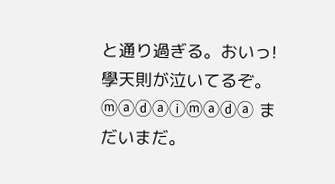と通り過ぎる。おいっ!學天則が泣いてるぞ。
ⓜⓐⓓⓐⓘⓜⓐⓓⓐ まだいまだ。